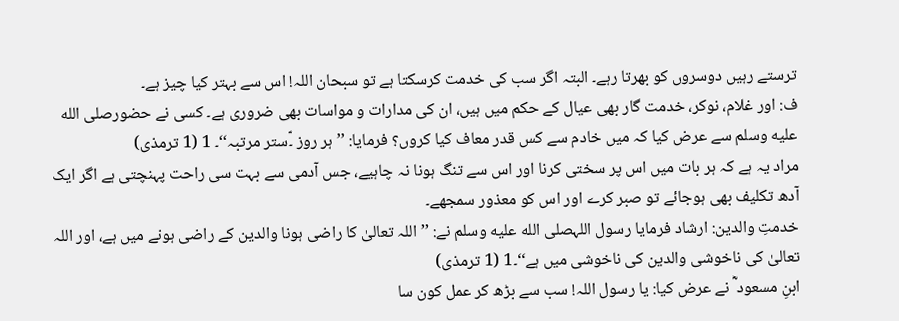ترستے رہیں دوسروں کو بھرتا رہے۔ البتہ اگر سب کی خدمت کرسکتا ہے تو سبحان اللہ! اس سے بہتر کیا چیز ہے۔
ف: اور غلام، نوکر، خدمت گار بھی عیال کے حکم میں ہیں، ان کی مدارات و مواسات بھی ضروری ہے۔ کسی نے حضورصلى الله عليه وسلم سے عرض کیا کہ میں خادم سے کس قدر معاف کیا کروں؟ فرمایا: ’’ہر روز ۔ّستر مرتبہ‘‘۔ 1 (1 ترمذی)
مراد یہ ہے کہ ہر بات میں اس پر سختی کرنا اور اس سے تنگ ہونا نہ چاہیے، جس آدمی سے بہت سی راحت پہنچتی ہے اگر ایک آدھ تکلیف بھی ہوجائے تو صبر کرے اور اس کو معذور سمجھے۔
خدمتِ والدین: ارشاد فرمایا رسول اللہصلى الله عليه وسلم نے: ’’اللہ تعالیٰ کا راضی ہونا والدین کے راضی ہونے میں ہے، اور اللہ تعالیٰ کی ناخوشی والدین کی ناخوشی میں ہے‘‘۔1 (1 ترمذی)
ابنِ مسعود ؓ نے عرض کیا: یا رسول اللہ! سب سے بڑھ کر عمل کون سا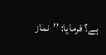ہے؟ فرمایا: ’’نماز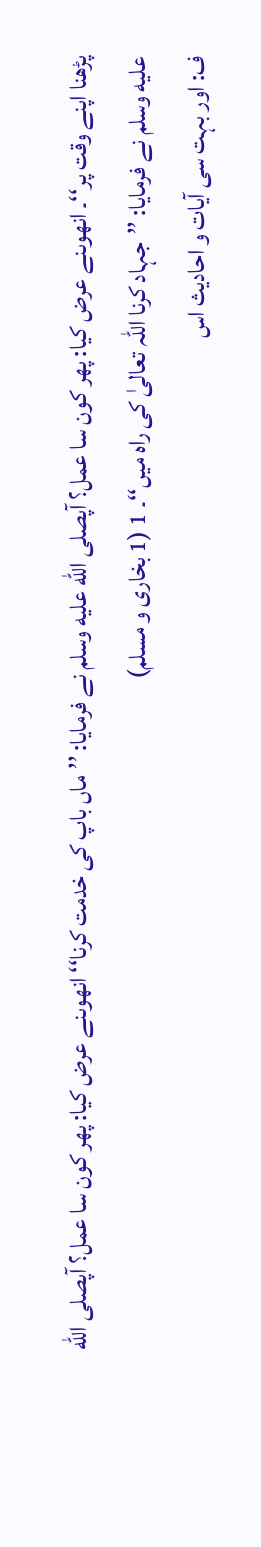پڑھنا اپنے وقت پر‘‘۔ انھوںنے عرض کیا: پھر کون سا عمل؟ آپصلى الله عليه وسلم نے فرمایا: ’’ماں باپ کی خدمت کرنا‘‘ انھوںنے عرض کیا: پھر کون سا عمل؟ آپصلى الله عليه وسلم نے فرمایا: ’’جہاد کرنا اللہ تعالیٰ کی راہ میں‘‘۔ 1 (1 بخاری و مسلم)
ف: اور بہت سی آیات و احادیث اس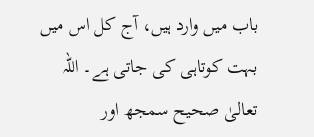باب میں وارد ہیں، آج کل اس میں بہت کوتاہی کی جاتی ہے۔ اللہ تعالیٰ صحیح سمجھ اور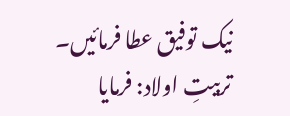نیک توفیق عطا فرمائیں۔
تربیتِ اولاد: فرمایا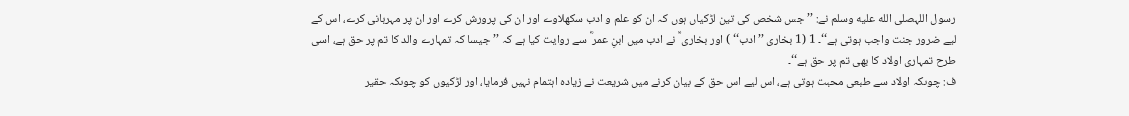رسول اللہصلى الله عليه وسلم نے: ’’جس شخص کی تین لڑکیاں ہوں کہ ان کو علم و ادب سکھلاوے اور ان کی پرورش کرے اور ان پر مہربانی کرے، اس کے لیے ضرور جنت واجب ہوتی ہے‘‘۔ 1 (1 بخاری ’’ادب‘‘ ) اور بخاری ؒ نے ادب میں ابنِ عمر ؓ سے روایت کیا ہے کہ ’’جیسا کہ تمہارے والد کا تم پر حق ہے، اسی طرح تمہاری اولاد کا بھی تم پر حق ہے‘‘۔
ف: چوںکہ اولاد سے طبعی محبت ہوتی ہے، اس لیے اس حق کے بیان کرنے میں شریعت نے زیادہ اہتمام نہیں فرمایا، اور لڑکیوں کو چوںکہ حقیر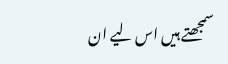سمجھتے ہیں اس لیے ان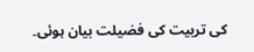کی تربیت کی فضیلت بیان ہوئی۔